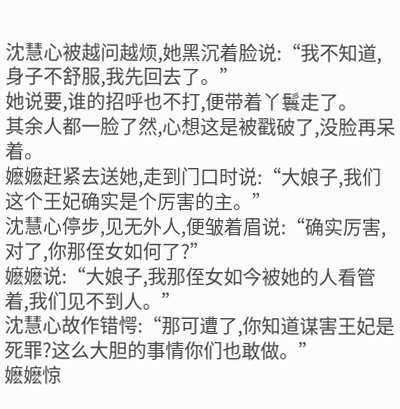沈慧心被越问越烦,她黑沉着脸说:“我不知道,身子不舒服,我先回去了。”
她说要,谁的招呼也不打,便带着丫鬟走了。
其余人都一脸了然,心想这是被戳破了,没脸再呆着。
嬷嬷赶紧去送她,走到门口时说:“大娘子,我们这个王妃确实是个厉害的主。”
沈慧心停步,见无外人,便皱着眉说:“确实厉害,对了,你那侄女如何了?”
嬷嬷说:“大娘子,我那侄女如今被她的人看管着,我们见不到人。”
沈慧心故作错愕:“那可遭了,你知道谋害王妃是死罪?这么大胆的事情你们也敢做。”
嬷嬷惊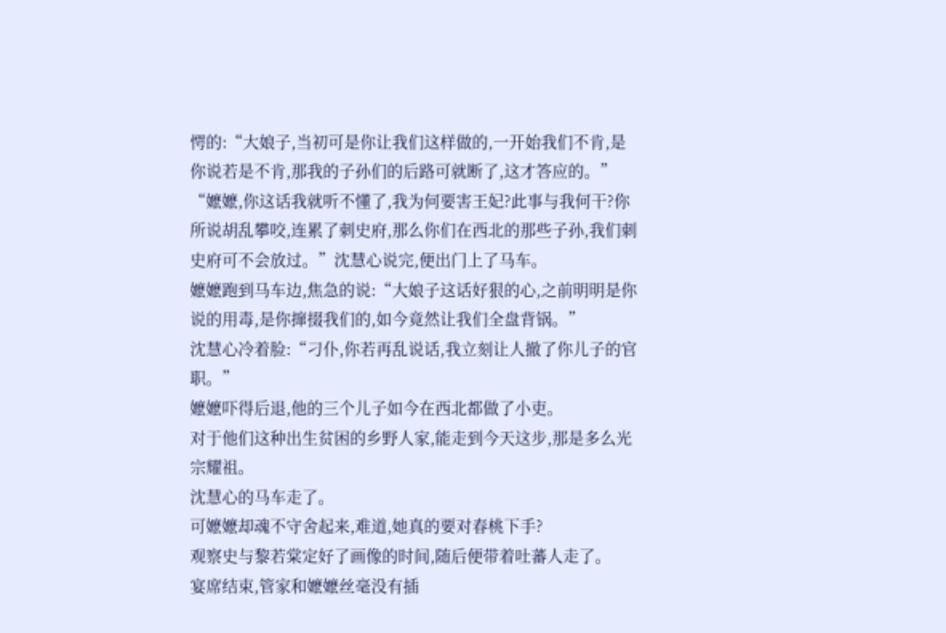愕的:“大娘子,当初可是你让我们这样做的,一开始我们不肯,是你说若是不肯,那我的子孙们的后路可就断了,这才答应的。”
“嬷嬷,你这话我就听不懂了,我为何要害王妃?此事与我何干?你所说胡乱攀咬,连累了刺史府,那么你们在西北的那些子孙,我们刺史府可不会放过。”沈慧心说完,便出门上了马车。
嬷嬷跑到马车边,焦急的说:“大娘子这话好狠的心,之前明明是你说的用毒,是你撺掇我们的,如今竟然让我们全盘背锅。”
沈慧心冷着脸:“刁仆,你若再乱说话,我立刻让人撤了你儿子的官职。”
嬷嬷吓得后退,他的三个儿子如今在西北都做了小吏。
对于他们这种出生贫困的乡野人家,能走到今天这步,那是多么光宗耀祖。
沈慧心的马车走了。
可嬷嬷却魂不守舍起来,难道,她真的要对春桃下手?
观察史与黎若棠定好了画像的时间,随后便带着吐蕃人走了。
宴席结束,管家和嬷嬷丝毫没有插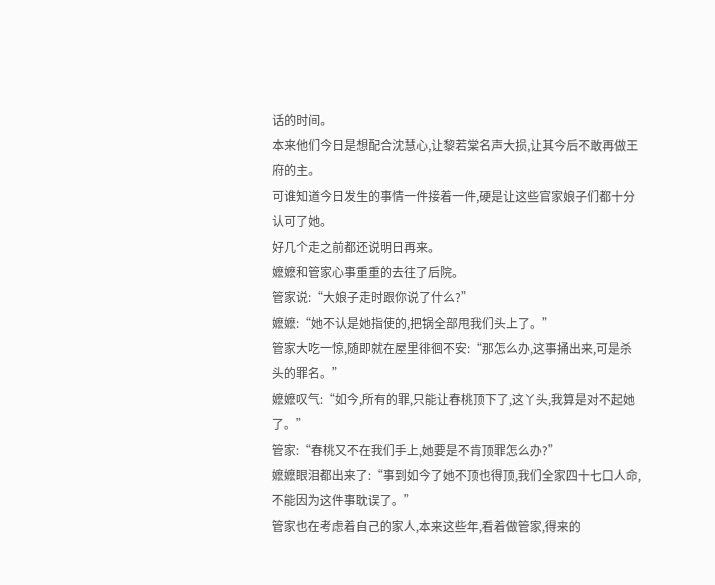话的时间。
本来他们今日是想配合沈慧心,让黎若棠名声大损,让其今后不敢再做王府的主。
可谁知道今日发生的事情一件接着一件,硬是让这些官家娘子们都十分认可了她。
好几个走之前都还说明日再来。
嬷嬷和管家心事重重的去往了后院。
管家说:“大娘子走时跟你说了什么?”
嬷嬷:“她不认是她指使的,把锅全部甩我们头上了。”
管家大吃一惊,随即就在屋里徘徊不安:“那怎么办,这事捅出来,可是杀头的罪名。”
嬷嬷叹气:“如今,所有的罪,只能让春桃顶下了,这丫头,我算是对不起她了。”
管家:“春桃又不在我们手上,她要是不肯顶罪怎么办?”
嬷嬷眼泪都出来了:“事到如今了她不顶也得顶,我们全家四十七口人命,不能因为这件事耽误了。”
管家也在考虑着自己的家人,本来这些年,看着做管家,得来的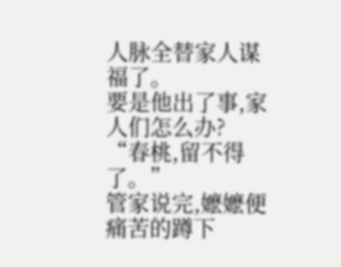人脉全替家人谋福了。
要是他出了事,家人们怎么办?
“春桃,留不得了。”
管家说完,嬷嬷便痛苦的蹲下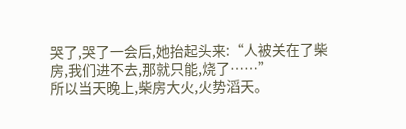哭了,哭了一会后,她抬起头来:“人被关在了柴房,我们进不去,那就只能,烧了……”
所以当天晚上,柴房大火,火势滔天。